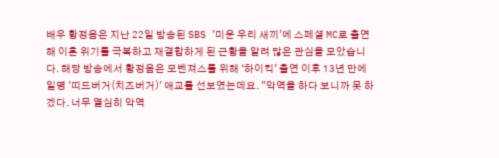배우 황정음은 지난 22일 방송된 SBS '미운 우리 새끼'에 스페셜 MC로 출연해 이혼 위기를 극복하고 재결합하게 된 근황을 알려 많은 관심을 모았습니다. 해당 방송에서 황정음은 모벤져스를 위해 ‘하이킥’ 출연 이후 13년 만에 일명 '띠드버거(치즈버거)' 애교를 선보였는데요. "악역을 하다 보니까 못 하겠다. 너무 열심히 악역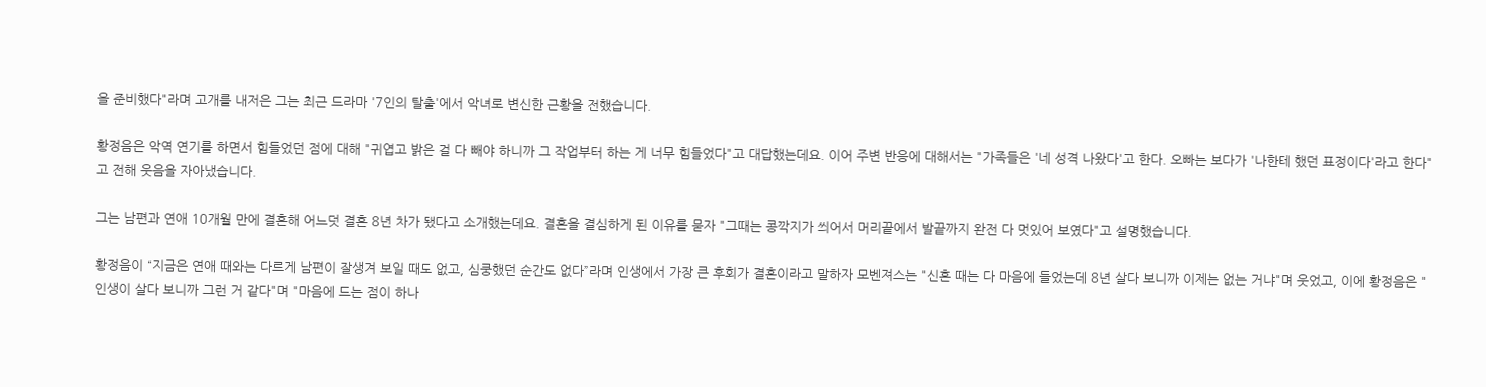을 준비했다"라며 고개를 내저은 그는 최근 드라마 '7인의 탈출'에서 악녀로 변신한 근황을 전했습니다.

황정음은 악역 연기를 하면서 힘들었던 점에 대해 "귀엽고 밝은 걸 다 빼야 하니까 그 작업부터 하는 게 너무 힘들었다"고 대답했는데요. 이어 주변 반응에 대해서는 "가족들은 '네 성격 나왔다'고 한다. 오빠는 보다가 '나한테 했던 표정이다'라고 한다"고 전해 웃음을 자아냈습니다.

그는 남편과 연애 10개월 만에 결혼해 어느덧 결혼 8년 차가 됐다고 소개했는데요. 결혼을 결심하게 된 이유를 묻자 "그때는 콩깍지가 씌어서 머리끝에서 발끝까지 완전 다 멋있어 보였다"고 설명했습니다.

황정음이 “지금은 연애 때와는 다르게 남편이 잘생겨 보일 때도 없고, 심쿵했던 순간도 없다”라며 인생에서 가장 큰 후회가 결혼이라고 말하자 모벤져스는 "신혼 때는 다 마음에 들었는데 8년 살다 보니까 이제는 없는 거냐"며 웃었고, 이에 황정음은 "인생이 살다 보니까 그런 거 같다"며 "마음에 드는 점이 하나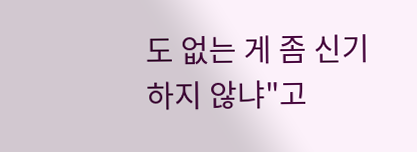도 없는 게 좀 신기하지 않냐"고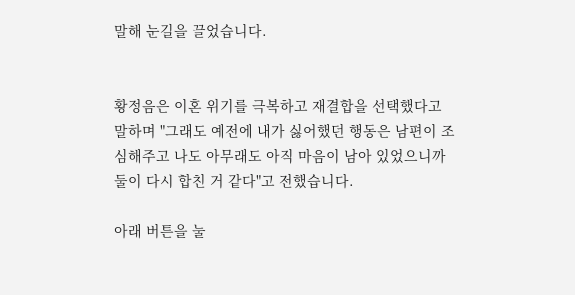말해 눈길을 끌었습니다.


황정음은 이혼 위기를 극복하고 재결합을 선택했다고 말하며 "그래도 예전에 내가 싫어했던 행동은 남편이 조심해주고 나도 아무래도 아직 마음이 남아 있었으니까 둘이 다시 합친 거 같다"고 전했습니다.

아래 버튼을 눌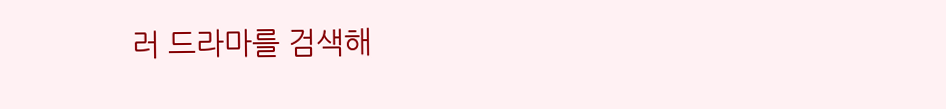러 드라마를 검색해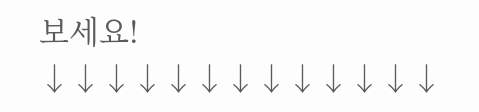보세요!
↓↓↓↓↓↓↓↓↓↓↓↓↓